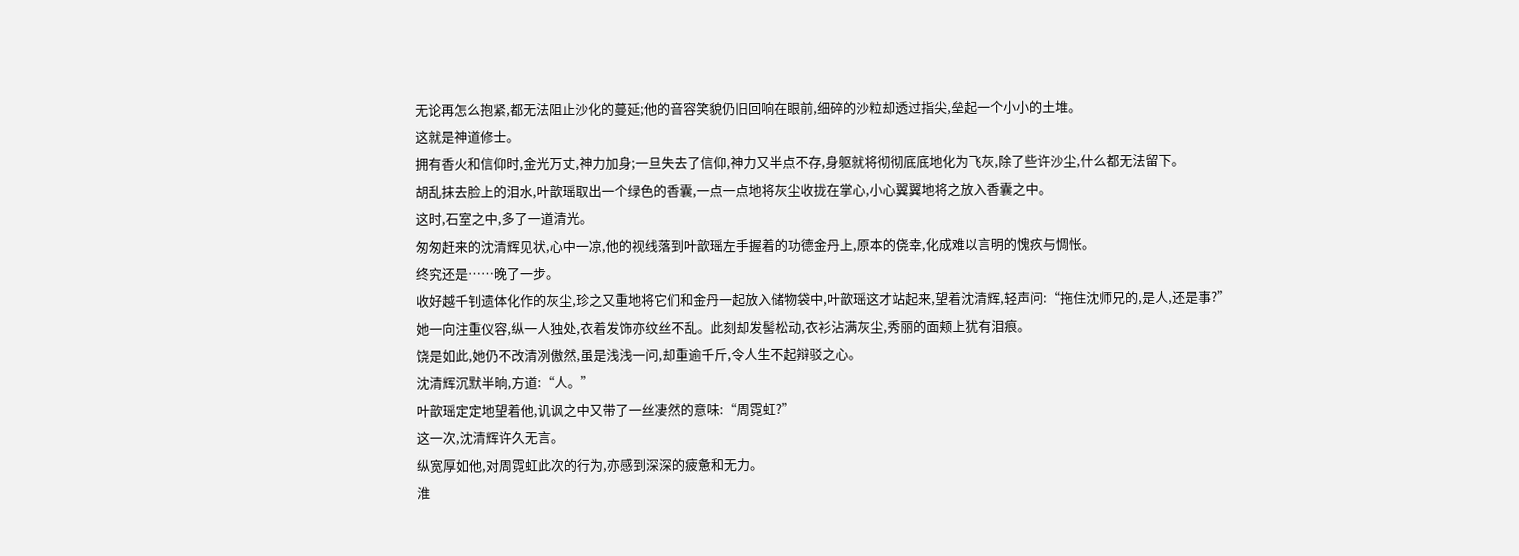无论再怎么抱紧,都无法阻止沙化的蔓延;他的音容笑貌仍旧回响在眼前,细碎的沙粒却透过指尖,垒起一个小小的土堆。
这就是神道修士。
拥有香火和信仰时,金光万丈,神力加身;一旦失去了信仰,神力又半点不存,身躯就将彻彻底底地化为飞灰,除了些许沙尘,什么都无法留下。
胡乱抹去脸上的泪水,叶歆瑶取出一个绿色的香囊,一点一点地将灰尘收拢在掌心,小心翼翼地将之放入香囊之中。
这时,石室之中,多了一道清光。
匆匆赶来的沈清辉见状,心中一凉,他的视线落到叶歆瑶左手握着的功德金丹上,原本的侥幸,化成难以言明的愧疚与惆怅。
终究还是……晚了一步。
收好越千钊遗体化作的灰尘,珍之又重地将它们和金丹一起放入储物袋中,叶歆瑶这才站起来,望着沈清辉,轻声问:“拖住沈师兄的,是人,还是事?”
她一向注重仪容,纵一人独处,衣着发饰亦纹丝不乱。此刻却发髻松动,衣衫沾满灰尘,秀丽的面颊上犹有泪痕。
饶是如此,她仍不改清冽傲然,虽是浅浅一问,却重逾千斤,令人生不起辩驳之心。
沈清辉沉默半晌,方道:“人。”
叶歆瑶定定地望着他,讥讽之中又带了一丝凄然的意味:“周霓虹?”
这一次,沈清辉许久无言。
纵宽厚如他,对周霓虹此次的行为,亦感到深深的疲惫和无力。
淮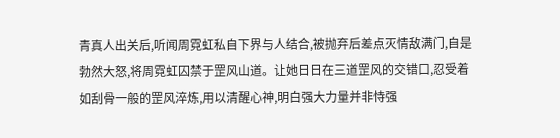青真人出关后,听闻周霓虹私自下界与人结合,被抛弃后差点灭情敌满门,自是勃然大怒,将周霓虹囚禁于罡风山道。让她日日在三道罡风的交错口,忍受着如刮骨一般的罡风淬炼,用以清醒心神,明白强大力量并非恃强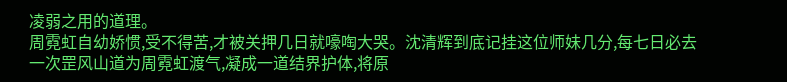凌弱之用的道理。
周霓虹自幼娇惯,受不得苦,才被关押几日就嚎啕大哭。沈清辉到底记挂这位师妹几分,每七日必去一次罡风山道为周霓虹渡气,凝成一道结界护体,将原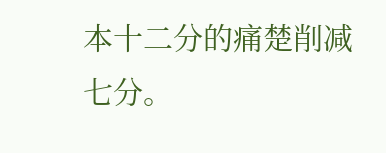本十二分的痛楚削减七分。